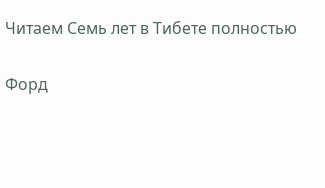Читаем Семь лет в Тибете полностью

Форд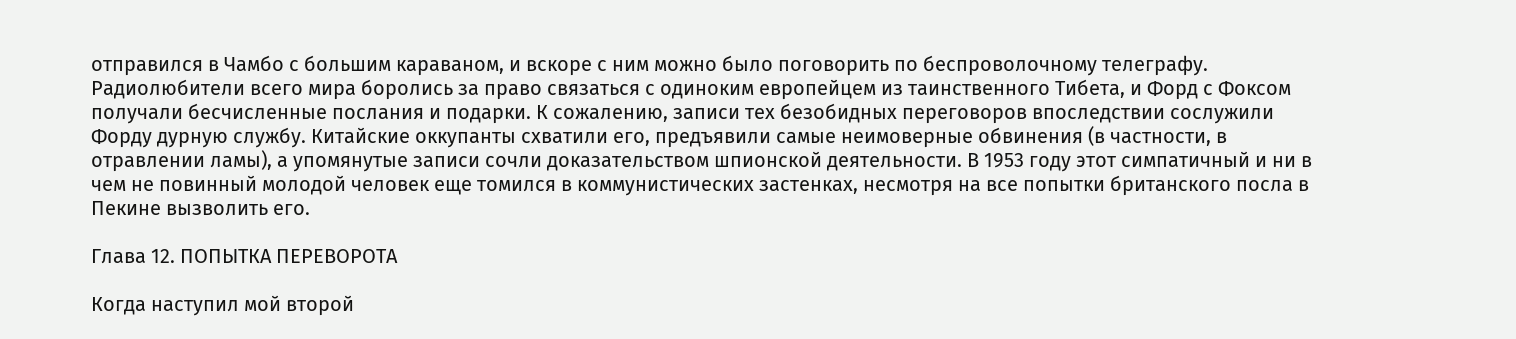отправился в Чамбо с большим караваном, и вскоре с ним можно было поговорить по беспроволочному телеграфу. Радиолюбители всего мира боролись за право связаться с одиноким европейцем из таинственного Тибета, и Форд с Фоксом получали бесчисленные послания и подарки. К сожалению, записи тех безобидных переговоров впоследствии сослужили Форду дурную службу. Китайские оккупанты схватили его, предъявили самые неимоверные обвинения (в частности, в отравлении ламы), а упомянутые записи сочли доказательством шпионской деятельности. В 1953 году этот симпатичный и ни в чем не повинный молодой человек еще томился в коммунистических застенках, несмотря на все попытки британского посла в Пекине вызволить его.

Глава 12. ПОПЫТКА ПЕРЕВОРОТА

Когда наступил мой второй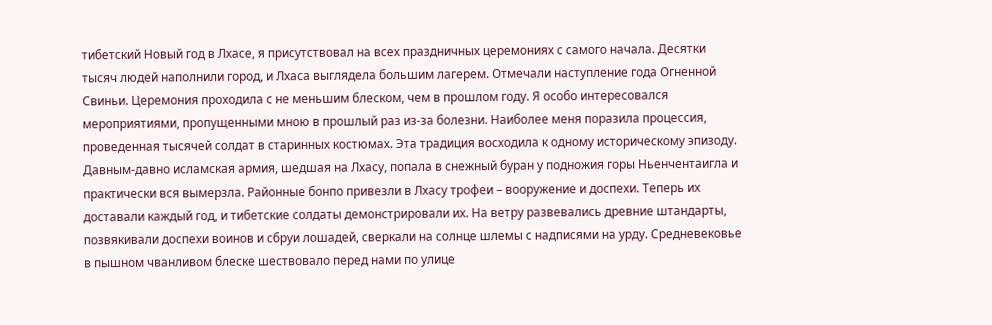тибетский Новый год в Лхасе, я присутствовал на всех праздничных церемониях с самого начала. Десятки тысяч людей наполнили город, и Лхаса выглядела большим лагерем. Отмечали наступление года Огненной Свиньи. Церемония проходила с не меньшим блеском, чем в прошлом году. Я особо интересовался мероприятиями, пропущенными мною в прошлый раз из-за болезни. Наиболее меня поразила процессия, проведенная тысячей солдат в старинных костюмах. Эта традиция восходила к одному историческому эпизоду. Давным-давно исламская армия, шедшая на Лхасу, попала в снежный буран у подножия горы Ньенчентаигла и практически вся вымерзла. Районные бонпо привезли в Лхасу трофеи – вооружение и доспехи. Теперь их доставали каждый год, и тибетские солдаты демонстрировали их. На ветру развевались древние штандарты, позвякивали доспехи воинов и сбруи лошадей, сверкали на солнце шлемы с надписями на урду. Средневековье в пышном чванливом блеске шествовало перед нами по улице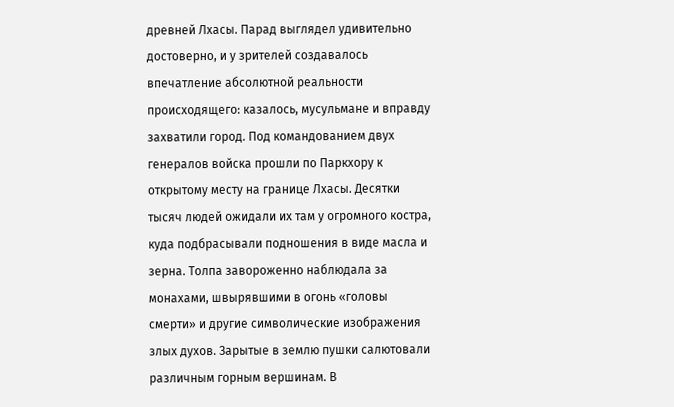древней Лхасы. Парад выглядел удивительно достоверно, и у зрителей создавалось впечатление абсолютной реальности происходящего: казалось, мусульмане и вправду захватили город. Под командованием двух генералов войска прошли по Паркхору к открытому месту на границе Лхасы. Десятки тысяч людей ожидали их там у огромного костра, куда подбрасывали подношения в виде масла и зерна. Толпа завороженно наблюдала за монахами, швырявшими в огонь «головы смерти» и другие символические изображения злых духов. Зарытые в землю пушки салютовали различным горным вершинам. В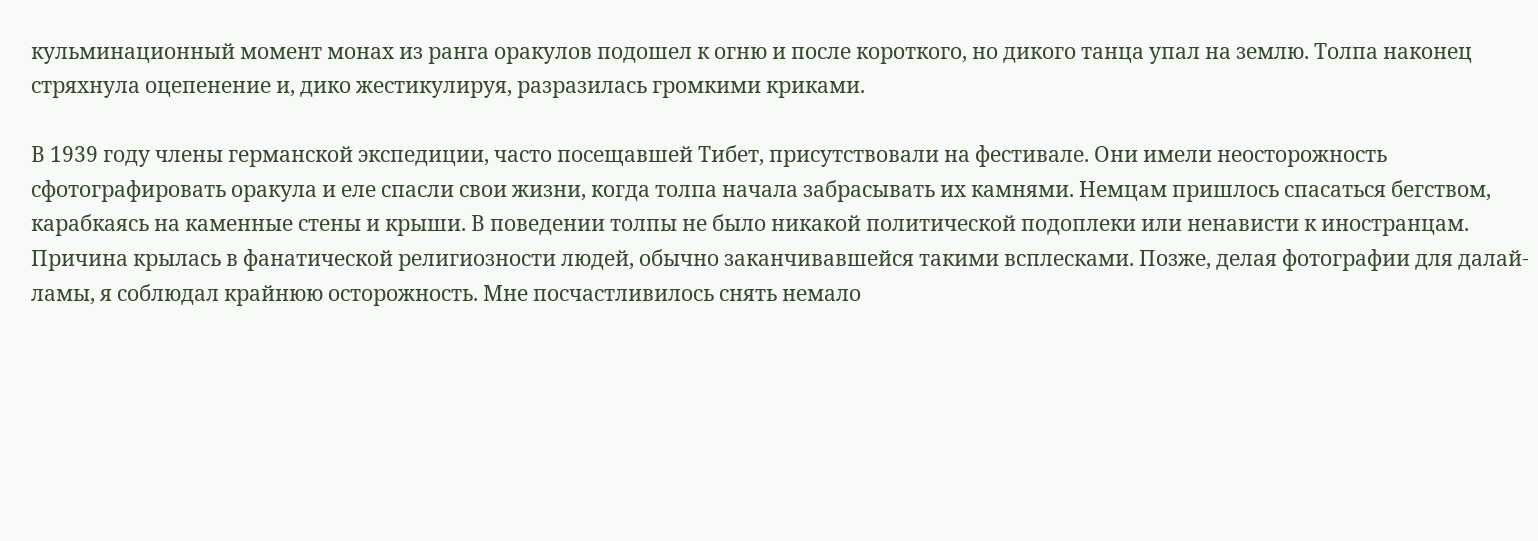кульминационный момент монах из ранга оракулов подошел к огню и после короткого, но дикого танца упал на землю. Толпа наконец стряхнула оцепенение и, дико жестикулируя, разразилась громкими криками.

В 1939 году члены германской экспедиции, часто посещавшей Тибет, присутствовали на фестивале. Они имели неосторожность сфотографировать оракула и еле спасли свои жизни, когда толпа начала забрасывать их камнями. Немцам пришлось спасаться бегством, карабкаясь на каменные стены и крыши. В поведении толпы не было никакой политической подоплеки или ненависти к иностранцам. Причина крылась в фанатической религиозности людей, обычно заканчивавшейся такими всплесками. Позже, делая фотографии для далай-ламы, я соблюдал крайнюю осторожность. Мне посчастливилось снять немало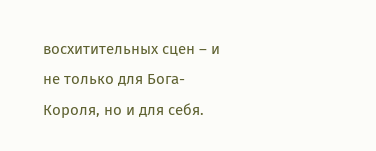восхитительных сцен – и не только для Бога-Короля, но и для себя.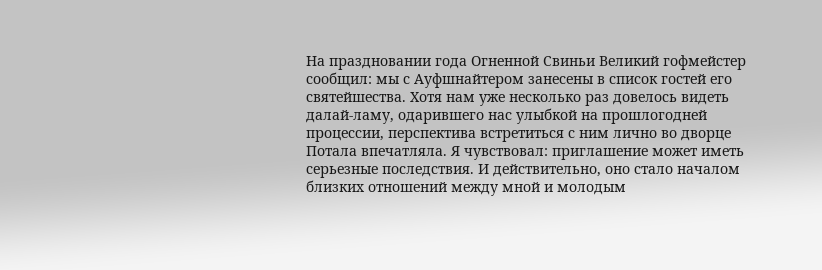На праздновании года Огненной Свиньи Великий гофмейстер сообщил: мы с Ауфшнайтером занесены в список гостей его святейшества. Хотя нам уже несколько раз довелось видеть далай-ламу, одарившего нас улыбкой на прошлогодней процессии, перспектива встретиться с ним лично во дворце Потала впечатляла. Я чувствовал: приглашение может иметь серьезные последствия. И действительно, оно стало началом близких отношений между мной и молодым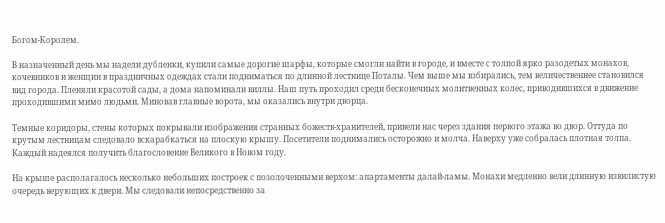Богом-Королем.

В назначенный день мы надели дубленки, купили самые дорогие шарфы, которые смогли найти в городе, и вместе с толпой ярко разодетых монахов, кочевников и женщин в праздничных одеждах стали подниматься по длинной лестнице Поталы. Чем выше мы взбирались, тем величественнее становился вид города. Пленяли красотой сады, а дома напоминали виллы. Наш путь проходил среди бесконечных молитвенных колес, приводившихся в движение проходившими мимо людьми. Миновав главные ворота, мы оказались внутри дворца.

Темные коридоры, стены которых покрывали изображения странных божеств-хранителей, привели нас через здания первого этажа во двор. Оттуда по крутым лестницам следовало вскарабкаться на плоскую крышу. Посетители поднимались осторожно и молча. Наверху уже собралась плотная толпа. Каждый надеялся получить благословение Великого в Новом году.

На крыше располагалось несколько небольших построек с позолоченными верхом: апартаменты далай-ламы. Монахи медленно вели длинную извилистую очередь верующих к двери. Мы следовали непосредственно за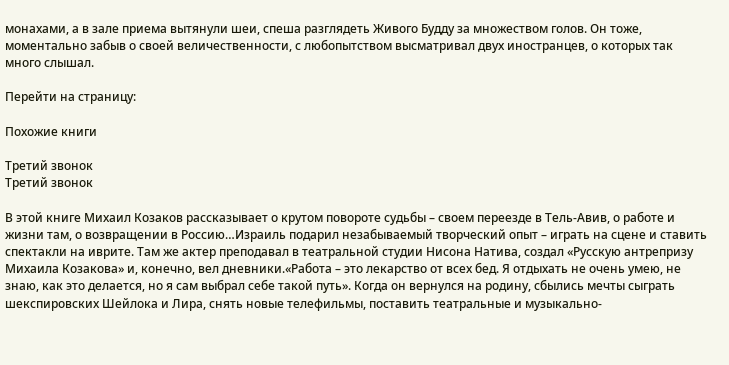монахами, а в зале приема вытянули шеи, спеша разглядеть Живого Будду за множеством голов. Он тоже, моментально забыв о своей величественности, с любопытством высматривал двух иностранцев, о которых так много слышал.

Перейти на страницу:

Похожие книги

Третий звонок
Третий звонок

В этой книге Михаил Козаков рассказывает о крутом повороте судьбы – своем переезде в Тель-Авив, о работе и жизни там, о возвращении в Россию…Израиль подарил незабываемый творческий опыт – играть на сцене и ставить спектакли на иврите. Там же актер преподавал в театральной студии Нисона Натива, создал «Русскую антрепризу Михаила Козакова» и, конечно, вел дневники.«Работа – это лекарство от всех бед. Я отдыхать не очень умею, не знаю, как это делается, но я сам выбрал себе такой путь». Когда он вернулся на родину, сбылись мечты сыграть шекспировских Шейлока и Лира, снять новые телефильмы, поставить театральные и музыкально-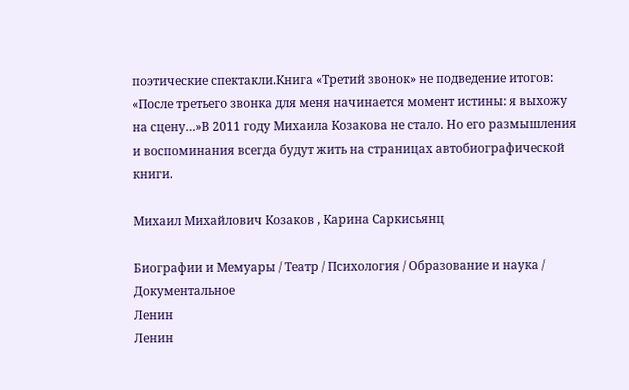поэтические спектакли.Книга «Третий звонок» не подведение итогов: «После третьего звонка для меня начинается момент истины: я выхожу на сцену…»В 2011 году Михаила Козакова не стало. Но его размышления и воспоминания всегда будут жить на страницах автобиографической книги.

Михаил Михайлович Козаков , Карина Саркисьянц

Биографии и Мемуары / Театр / Психология / Образование и наука / Документальное
Ленин
Ленин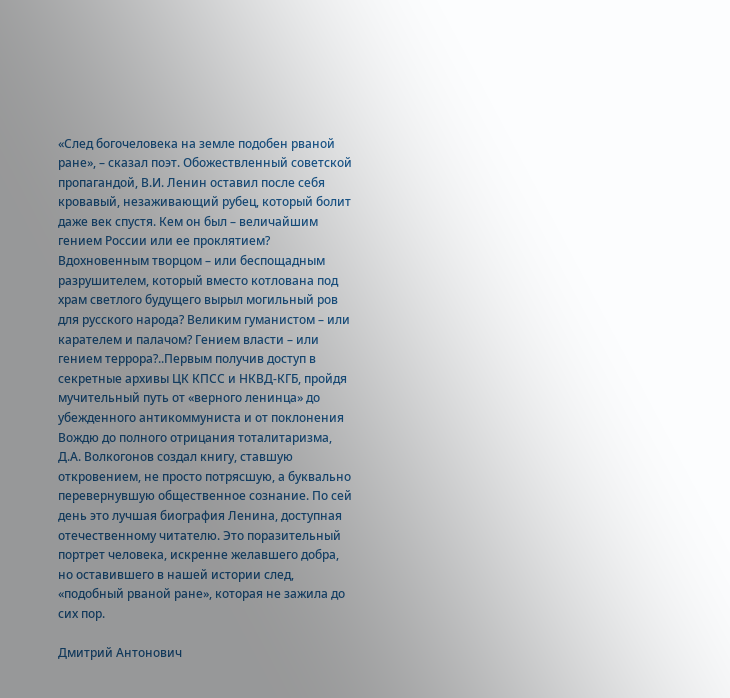«След богочеловека на земле подобен рваной ране», – сказал поэт. Обожествленный советской пропагандой, В.И. Ленин оставил после себя кровавый, незаживающий рубец, который болит даже век спустя. Кем он был – величайшим гением России или ее проклятием? Вдохновенным творцом – или беспощадным разрушителем, который вместо котлована под храм светлого будущего вырыл могильный ров для русского народа? Великим гуманистом – или карателем и палачом? Гением власти – или гением террора?..Первым получив доступ в секретные архивы ЦК КПСС и НКВД-КГБ, пройдя мучительный путь от «верного ленинца» до убежденного антикоммуниста и от поклонения Вождю до полного отрицания тоталитаризма, Д.А. Волкогонов создал книгу, ставшую откровением, не просто потрясшую, а буквально перевернувшую общественное сознание. По сей день это лучшая биография Ленина, доступная отечественному читателю. Это поразительный портрет человека, искренне желавшего добра, но оставившего в нашей истории след, «подобный рваной ране», которая не зажила до сих пор.

Дмитрий Антонович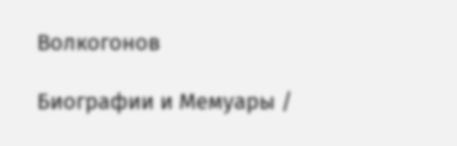Волкогонов

Биографии и Мемуары /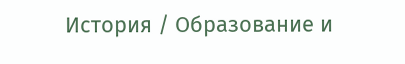История / Образование и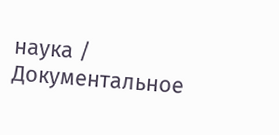наука / Документальное